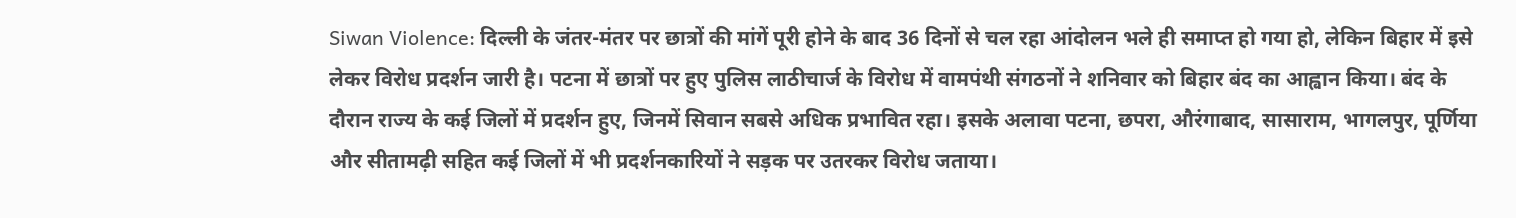Siwan Violence: दिल्ली के जंतर-मंतर पर छात्रों की मांगें पूरी होने के बाद 36 दिनों से चल रहा आंदोलन भले ही समाप्त हो गया हो, लेकिन बिहार में इसे लेकर विरोध प्रदर्शन जारी है। पटना में छात्रों पर हुए पुलिस लाठीचार्ज के विरोध में वामपंथी संगठनों ने शनिवार को बिहार बंद का आह्वान किया। बंद के दौरान राज्य के कई जिलों में प्रदर्शन हुए, जिनमें सिवान सबसे अधिक प्रभावित रहा। इसके अलावा पटना, छपरा, औरंगाबाद, सासाराम, भागलपुर, पूर्णिया और सीतामढ़ी सहित कई जिलों में भी प्रदर्शनकारियों ने सड़क पर उतरकर विरोध जताया।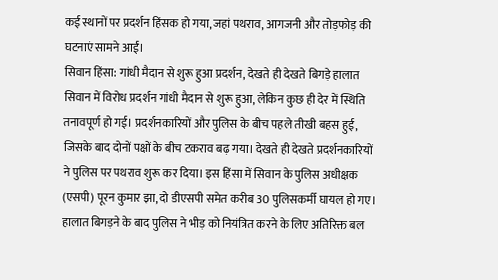कई स्थानों पर प्रदर्शन हिंसक हो गया, जहां पथराव, आगजनी और तोड़फोड़ की घटनाएं सामने आईं।
सिवान हिंसा: गांधी मैदान से शुरू हुआ प्रदर्शन, देखते ही देखते बिगड़े हालात
सिवान में विरोध प्रदर्शन गांधी मैदान से शुरू हुआ, लेकिन कुछ ही देर में स्थिति तनावपूर्ण हो गई। प्रदर्शनकारियों और पुलिस के बीच पहले तीखी बहस हुई, जिसके बाद दोनों पक्षों के बीच टकराव बढ़ गया। देखते ही देखते प्रदर्शनकारियों ने पुलिस पर पथराव शुरू कर दिया। इस हिंसा में सिवान के पुलिस अधीक्षक (एसपी) पूरन कुमार झा, दो डीएसपी समेत करीब 30 पुलिसकर्मी घायल हो गए। हालात बिगड़ने के बाद पुलिस ने भीड़ को नियंत्रित करने के लिए अतिरिक्त बल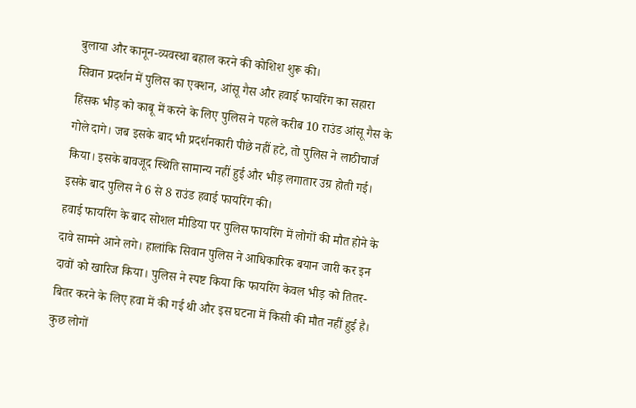बुलाया और कानून-व्यवस्था बहाल करने की कोशिश शुरू की।
सिवान प्रदर्शन में पुलिस का एक्शन, आंसू गैस और हवाई फायरिंग का सहारा
हिंसक भीड़ को काबू में करने के लिए पुलिस ने पहले करीब 10 राउंड आंसू गैस के गोले दागे। जब इसके बाद भी प्रदर्शनकारी पीछे नहीं हटे, तो पुलिस ने लाठीचार्ज किया। इसके बावजूद स्थिति सामान्य नहीं हुई और भीड़ लगातार उग्र होती गई। इसके बाद पुलिस ने 6 से 8 राउंड हवाई फायरिंग की।
हवाई फायरिंग के बाद सोशल मीडिया पर पुलिस फायरिंग में लोगों की मौत होने के दावे सामने आने लगे। हालांकि सिवान पुलिस ने आधिकारिक बयान जारी कर इन दावों को खारिज किया। पुलिस ने स्पष्ट किया कि फायरिंग केवल भीड़ को तितर-बितर करने के लिए हवा में की गई थी और इस घटना में किसी की मौत नहीं हुई है। कुछ लोगों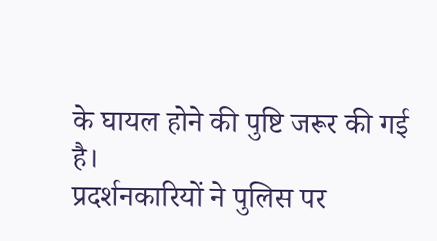के घायल होने की पुष्टि जरूर की गई है।
प्रदर्शनकारियों ने पुलिस पर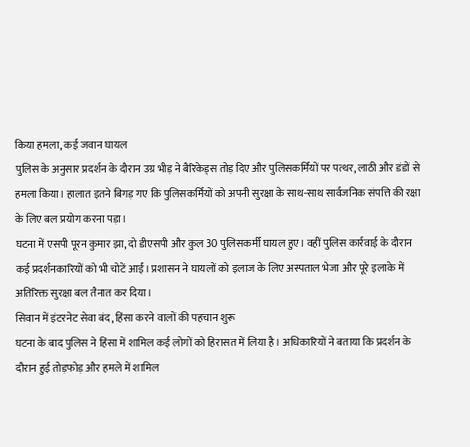किया हमला, कई जवान घायल
पुलिस के अनुसार प्रदर्शन के दौरान उग्र भीड़ ने बैरिकेड्स तोड़ दिए और पुलिसकर्मियों पर पत्थर, लाठी और डंडों से हमला किया। हालात इतने बिगड़ गए कि पुलिसकर्मियों को अपनी सुरक्षा के साथ-साथ सार्वजनिक संपत्ति की रक्षा के लिए बल प्रयोग करना पड़ा।
घटना में एसपी पूरन कुमार झा, दो डीएसपी और कुल 30 पुलिसकर्मी घायल हुए। वहीं पुलिस कार्रवाई के दौरान कई प्रदर्शनकारियों को भी चोटें आईं। प्रशासन ने घायलों को इलाज के लिए अस्पताल भेजा और पूरे इलाके में अतिरिक्त सुरक्षा बल तैनात कर दिया।
सिवान में इंटरनेट सेवा बंद, हिंसा करने वालों की पहचान शुरू
घटना के बाद पुलिस ने हिंसा में शामिल कई लोगों को हिरासत में लिया है। अधिकारियों ने बताया कि प्रदर्शन के दौरान हुई तोड़फोड़ और हमले में शामिल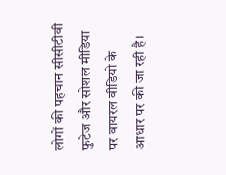लोगों की पहचान सीसीटीवी फुटेज और सोशल मीडिया पर वायरल वीडियो के आधार पर की जा रही है।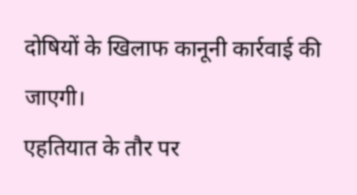दोषियों के खिलाफ कानूनी कार्रवाई की जाएगी।
एहतियात के तौर पर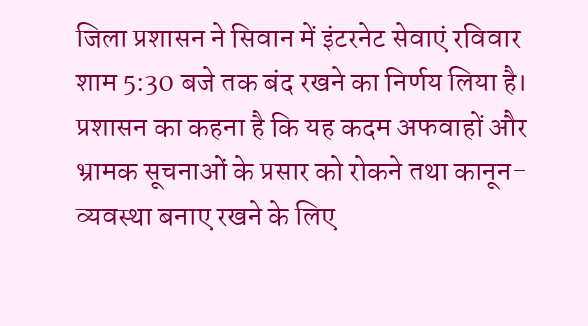जिला प्रशासन ने सिवान में इंटरनेट सेवाएं रविवार शाम 5:30 बजे तक बंद रखने का निर्णय लिया है। प्रशासन का कहना है कि यह कदम अफवाहों और भ्रामक सूचनाओं के प्रसार को रोकने तथा कानून-व्यवस्था बनाए रखने के लिए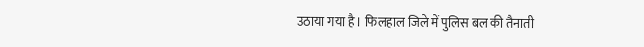उठाया गया है। फिलहाल जिले में पुलिस बल की तैनाती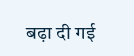बढ़ा दी गई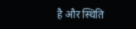है और स्थिति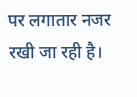पर लगातार नजर रखी जा रही है।